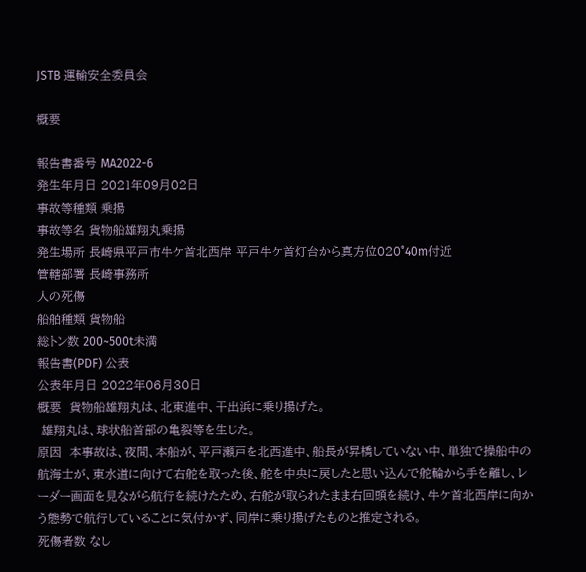JSTB 運輸安全委員会

概要

報告書番号 MA2022-6
発生年月日 2021年09月02日
事故等種類 乗揚
事故等名 貨物船雄翔丸乗揚
発生場所 長崎県平戸市牛ケ首北西岸 平戸牛ケ首灯台から真方位020°40m付近
管轄部署 長崎事務所
人の死傷
船舶種類 貨物船
総トン数 200~500t未満
報告書(PDF) 公表
公表年月日 2022年06月30日
概要  貨物船雄翔丸は、北東進中、干出浜に乗り揚げた。
 雄翔丸は、球状船首部の亀裂等を生じた。
原因  本事故は、夜間、本船が、平戸瀬戸を北西進中、船長が昇橋していない中、単独で操船中の航海士が、東水道に向けて右舵を取った後、舵を中央に戻したと思い込んで舵輪から手を離し、レーダー画面を見ながら航行を続けたため、右舵が取られたまま右回頭を続け、牛ケ首北西岸に向かう態勢で航行していることに気付かず、同岸に乗り揚げたものと推定される。
死傷者数 なし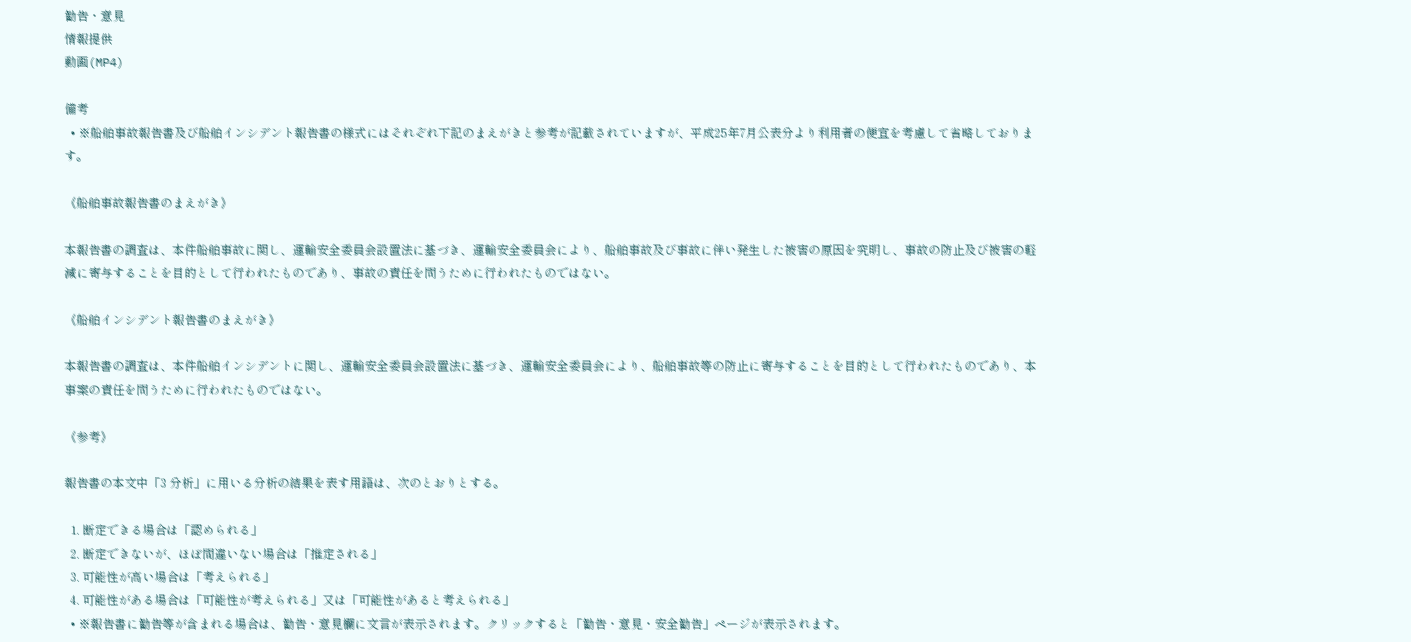勧告・意見
情報提供
動画(MP4)

備考
  • ※船舶事故報告書及び船舶インシデント報告書の様式にはそれぞれ下記のまえがきと参考が記載されていますが、平成25年7月公表分より利用者の便宜を考慮して省略しております。

《船舶事故報告書のまえがき》

本報告書の調査は、本件船舶事故に関し、運輸安全委員会設置法に基づき、運輸安全委員会により、船舶事故及び事故に伴い発生した被害の原因を究明し、事故の防止及び被害の軽減に寄与することを目的として行われたものであり、事故の責任を問うために行われたものではない。

《船舶インシデント報告書のまえがき》

本報告書の調査は、本件船舶インシデントに関し、運輸安全委員会設置法に基づき、運輸安全委員会により、船舶事故等の防止に寄与することを目的として行われたものであり、本事案の責任を問うために行われたものではない。

《参考》

報告書の本文中「3 分析」に用いる分析の結果を表す用語は、次のとおりとする。

  1. 断定できる場合は「認められる」
  2. 断定できないが、ほぼ間違いない場合は「推定される」
  3. 可能性が高い場合は「考えられる」
  4. 可能性がある場合は「可能性が考えられる」又は「可能性があると考えられる」
  • ※報告書に勧告等が含まれる場合は、勧告・意見欄に文言が表示されます。クリックすると「勧告・意見・安全勧告」ページが表示されます。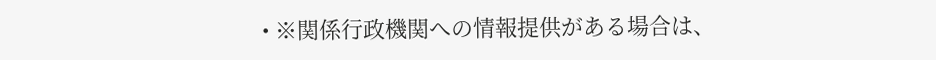• ※関係行政機関への情報提供がある場合は、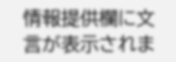情報提供欄に文言が表示されま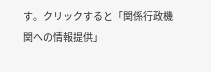す。クリックすると「関係行政機関への情報提供」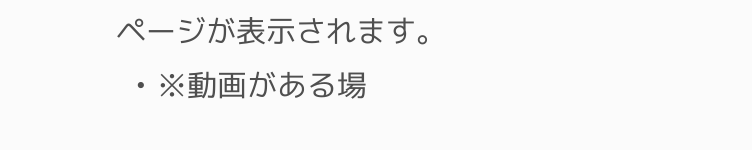ページが表示されます。
  • ※動画がある場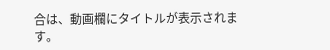合は、動画欄にタイトルが表示されます。